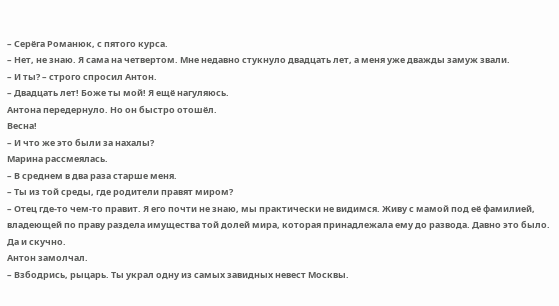– Серёга Романюк, с пятого курса.
– Нет, не знаю. Я сама на четвертом. Мне недавно стукнуло двадцать лет, а меня уже дважды замуж звали.
– И ты? – строго спросил Антон.
– Двадцать лет! Боже ты мой! Я ещё нагуляюсь.
Антона передернуло. Но он быстро отошёл.
Весна!
– И что же это были за нахалы?
Марина рассмеялась.
– В среднем в два раза старше меня.
– Ты из той среды, где родители правят миром?
– Отец где-то чем-то правит. Я его почти не знаю, мы практически не видимся. Живу с мамой под её фамилией, владеющей по праву раздела имущества той долей мира, которая принадлежала ему до развода. Давно это было. Да и скучно.
Антон замолчал.
– Взбодрись, рыцарь. Ты украл одну из самых завидных невест Москвы.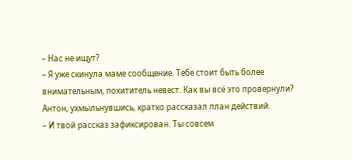– Нас не ищут?
– Я уже скинула маме сообщение. Тебе стоит быть более внимательным, похититель невест. Как вы всё это провернули?
Антон, ухмыльнувшись, кратко рассказал план действий.
– И твой рассказ зафиксирован. Ты совсем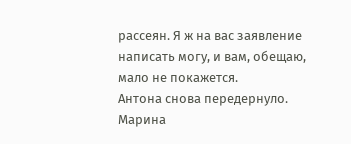рассеян. Я ж на вас заявление написать могу, и вам, обещаю, мало не покажется.
Антона снова передернуло.
Марина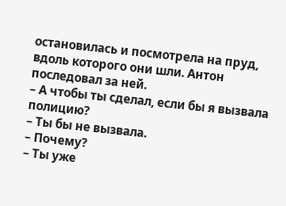остановилась и посмотрела на пруд, вдоль которого они шли. Антон последовал за ней.
– А чтобы ты сделал, если бы я вызвала полицию?
– Ты бы не вызвала.
– Почему?
– Ты уже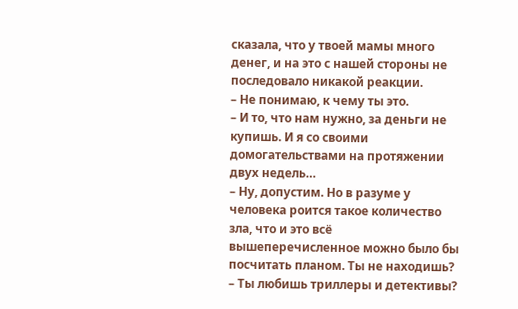сказала, что у твоей мамы много денег, и на это с нашей стороны не последовало никакой реакции.
– Не понимаю, к чему ты это.
– И то, что нам нужно, за деньги не купишь. И я со своими домогательствами на протяжении двух недель…
– Ну, допустим. Но в разуме у человека роится такое количество зла, что и это всё вышеперечисленное можно было бы посчитать планом. Ты не находишь?
– Ты любишь триллеры и детективы?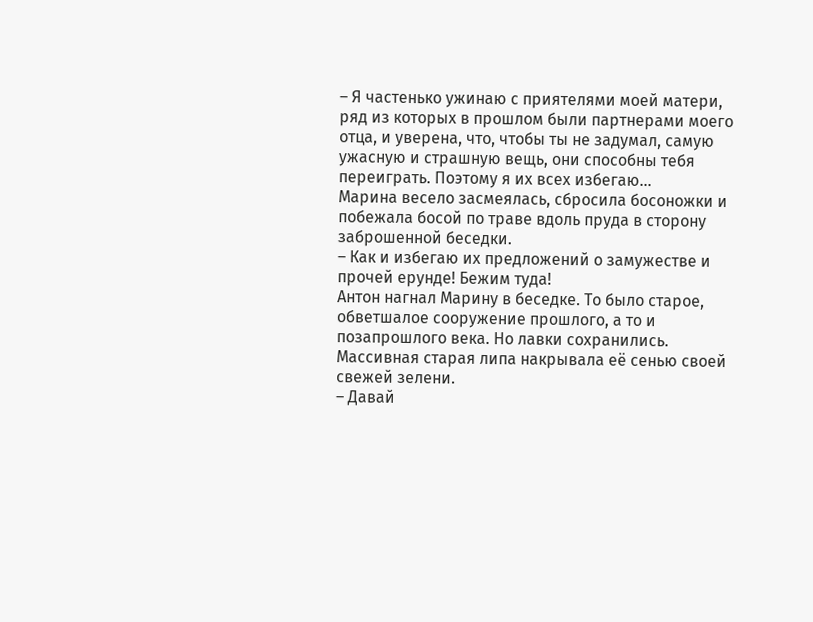– Я частенько ужинаю с приятелями моей матери, ряд из которых в прошлом были партнерами моего отца, и уверена, что, чтобы ты не задумал, самую ужасную и страшную вещь, они способны тебя переиграть. Поэтому я их всех избегаю…
Марина весело засмеялась, сбросила босоножки и побежала босой по траве вдоль пруда в сторону заброшенной беседки.
– Как и избегаю их предложений о замужестве и прочей ерунде! Бежим туда!
Антон нагнал Марину в беседке. То было старое, обветшалое сооружение прошлого, а то и позапрошлого века. Но лавки сохранились. Массивная старая липа накрывала её сенью своей свежей зелени.
– Давай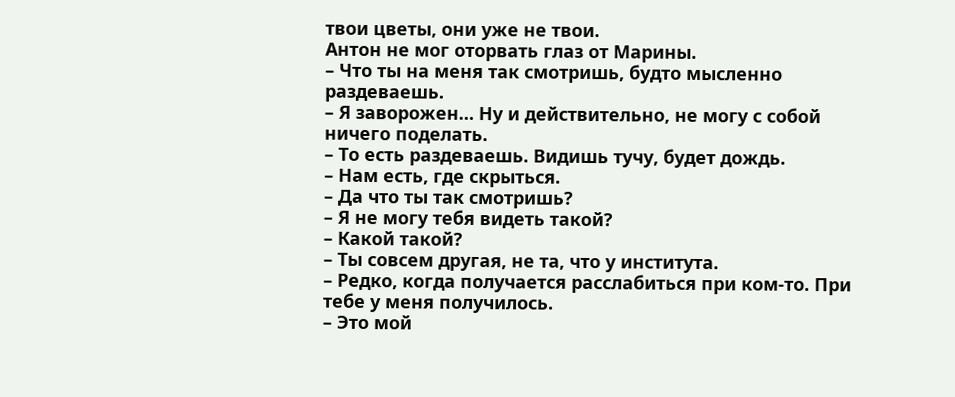твои цветы, они уже не твои.
Антон не мог оторвать глаз от Марины.
– Что ты на меня так смотришь, будто мысленно раздеваешь.
– Я заворожен… Ну и действительно, не могу с собой ничего поделать.
– То есть раздеваешь. Видишь тучу, будет дождь.
– Нам есть, где скрыться.
– Да что ты так смотришь?
– Я не могу тебя видеть такой?
– Какой такой?
– Ты совсем другая, не та, что у института.
– Редко, когда получается расслабиться при ком-то. При тебе у меня получилось.
– Это мой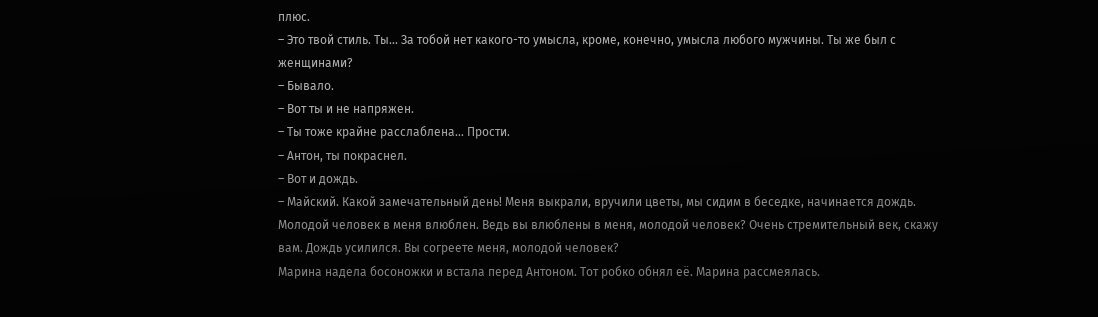плюс.
– Это твой стиль. Ты… За тобой нет какого-то умысла, кроме, конечно, умысла любого мужчины. Ты же был с женщинами?
– Бывало.
– Вот ты и не напряжен.
– Ты тоже крайне расслаблена… Прости.
– Антон, ты покраснел.
– Вот и дождь.
– Майский. Какой замечательный день! Меня выкрали, вручили цветы, мы сидим в беседке, начинается дождь. Молодой человек в меня влюблен. Ведь вы влюблены в меня, молодой человек? Очень стремительный век, скажу вам. Дождь усилился. Вы согреете меня, молодой человек?
Марина надела босоножки и встала перед Антоном. Тот робко обнял её. Марина рассмеялась.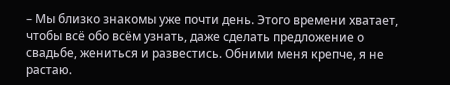– Мы близко знакомы уже почти день. Этого времени хватает, чтобы всё обо всём узнать, даже сделать предложение о свадьбе, жениться и развестись. Обними меня крепче, я не растаю.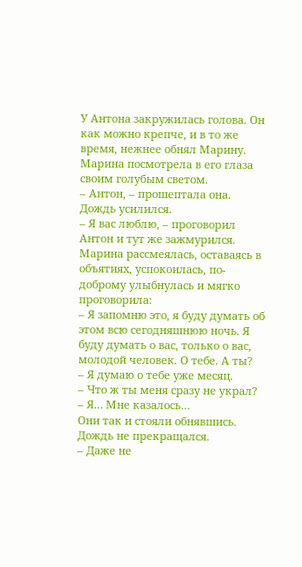У Антона закружилась голова. Он как можно крепче, и в то же время, нежнее обнял Марину. Марина посмотрела в его глаза своим голубым светом.
– Антон, – прошептала она.
Дождь усилился.
– Я вас люблю, – проговорил Антон и тут же зажмурился.
Марина рассмеялась, оставаясь в объятиях, успокоилась, по-доброму улыбнулась и мягко проговорила:
– Я запомню это, я буду думать об этом всю сегодняшнюю ночь. Я буду думать о вас, только о вас, молодой человек. О тебе. А ты?
– Я думаю о тебе уже месяц.
– Что ж ты меня сразу не украл?
– Я… Мне казалось…
Они так и стояли обнявшись. Дождь не прекращался.
– Даже не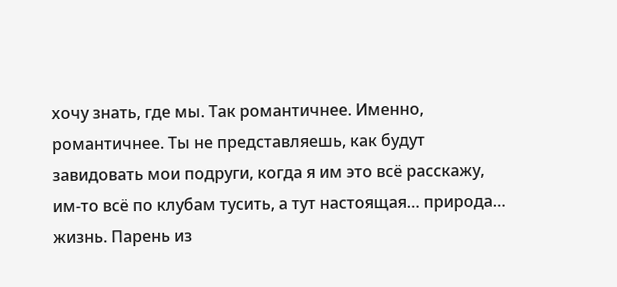хочу знать, где мы. Так романтичнее. Именно, романтичнее. Ты не представляешь, как будут завидовать мои подруги, когда я им это всё расскажу, им-то всё по клубам тусить, а тут настоящая… природа… жизнь. Парень из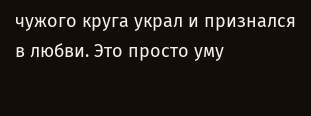чужого круга украл и признался в любви. Это просто уму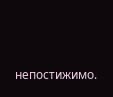непостижимо.